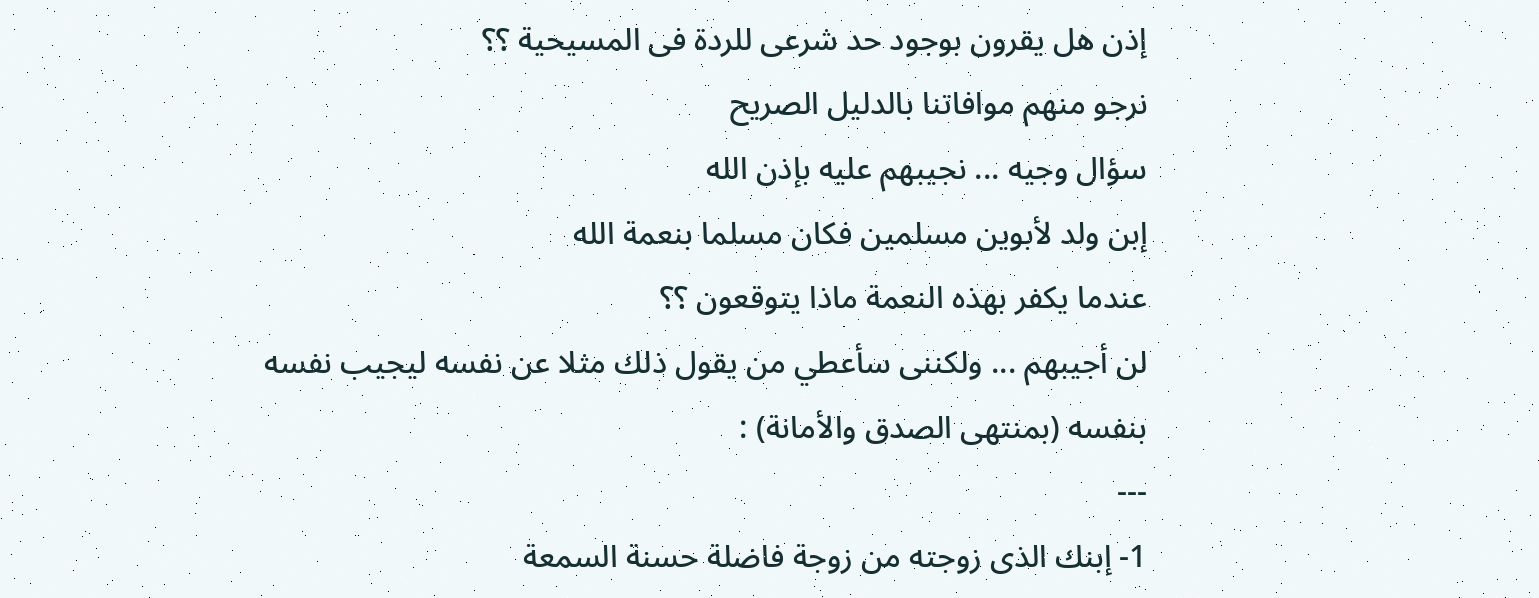إذن هل يقرون بوجود حد شرعى للردة فى المسيحية ؟؟
نرجو منهم موافاتنا بالدليل الصريح
سؤال وجيه ... نجيبهم عليه بإذن الله
إبن ولد لأبوين مسلمين فكان مسلما بنعمة الله
عندما يكفر بهذه النعمة ماذا يتوقعون ؟؟
لن أجيبهم ... ولكننى سأعطي من يقول ذلك مثلا عن نفسه ليجيب نفسه بنفسه (بمنتهى الصدق والأمانة) :
---
1- إبنك الذى زوجته من زوجة فاضلة حسنة السمعة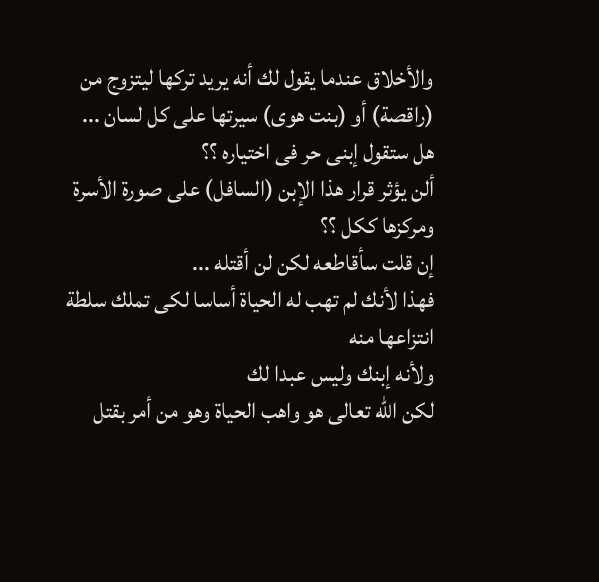والأخلاق عندما يقول لك أنه يريد تركها ليتزوج من (راقصة) أو (بنت هوى) سيرتها على كل لسان ... هل ستقول إبنى حر فى اختياره ؟؟
ألن يؤثر قرار هذا الإبن (السافل) على صورة الأسرة ومركزها ككل ؟؟
إن قلت سأقاطعه لكن لن أقتله ...
فهذا لأنك لم تهب له الحياة أساسا لكى تملك سلطة انتزاعها منه
ولأنه إبنك وليس عبدا لك
لكن الله تعالى هو واهب الحياة وهو من أمر بقتل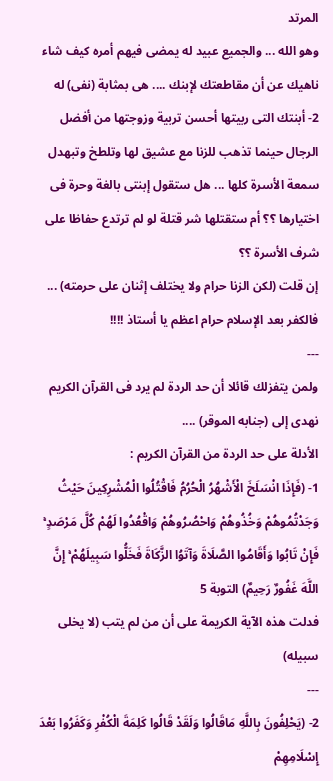المرتد
وهو الله ... والجميع عبيد له يمضى فيهم أمره كيف شاء
ناهيك عن أن مقاطعتك لإبنك .... هى بمثابة (نفى) له
2- أبنتك التى ربيتها أحسن تربية وزوجتها من أفضل الرجال حينما تذهب للزنا مع عشيق لها وتلطخ وتبهدل سمعة الأسرة كلها ... هل ستقول إبنتى بالغة وحرة فى اختيارها ؟؟ أم ستقتلها شر قتلة لو لم ترتدع حفاظا على شرف الأسرة ؟؟
إن قلت (لكن الزنا حرام ولا يختلف إثنان على حرمته) ... فالكفر بعد الإسلام حرام اعظم يا أستاذ !!!!
---
ولمن يتفزلك قائلا أن حد الردة لم يرد فى القرآن الكريم
نهدى إلى (جنابه الموقر) ....
الأدلة على حد الردة من القرآن الكريم :
1- (فَإِذَا انْسَلَخَ الْأَشْهُرُ الْحُرُمُ فَاقْتُلُوا الْمُشْرِكِينَ حَيْثُ وَجَدْتُمُوهُمْ وَخُذُوهُمْ وَاحْصُرُوهُمْ وَاقْعُدُوا لَهُمْ كُلَّ مَرْصَدٍ ۚ فَإِنْ تَابُوا وَأَقَامُوا الصَّلَاةَ وَآتَوُا الزَّكَاةَ فَخَلُّوا سَبِيلَهُمْ ۚ إِنَّ اللَّهَ غَفُورٌ رَحِيمٌ) التوبة 5
فدلت هذه الآية الكريمة على أن من لم يتب (لا يخلى سبيله)
---
2- (يَحْلِفُونَ بِاللَّهِ مَاقَالُوا وَلَقَدْ قَالُوا كَلِمَةَ الْكُفْرِ وَكَفَرُوا بَعْدَ إِسْلَامِهِمْ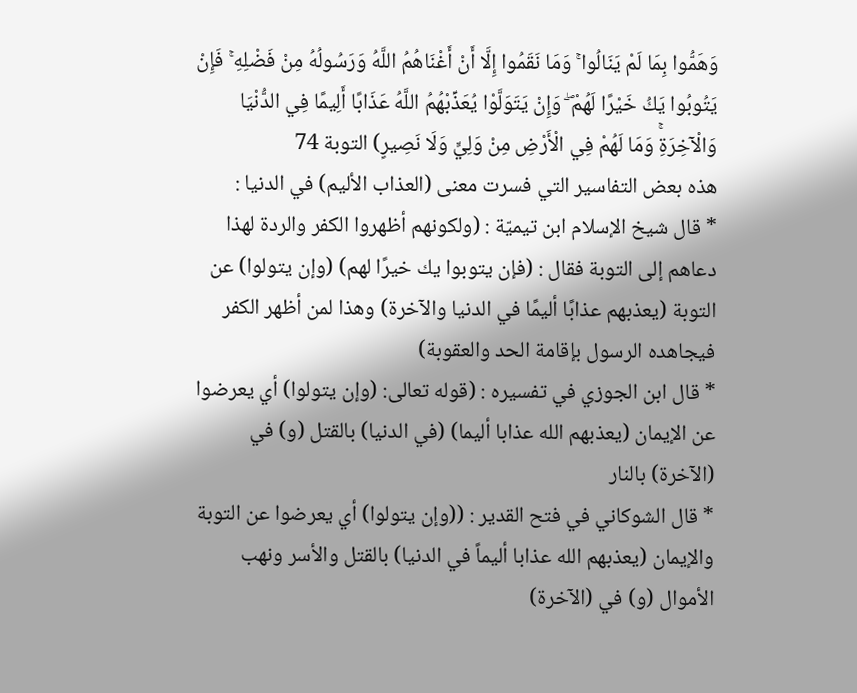وَهَمُّوا بِمَا لَمْ يَنَالُوا ۚ وَمَا نَقَمُوا إِلَّا أَنْ أَغْنَاهُمُ اللَّهُ وَرَسُولُهُ مِنْ فَضْلِهِ ۚ فَإِنْ يَتُوبُوا يَكُ خَيْرًا لَهُمْ ۖ وَإِنْ يَتَوَلَّوْا يُعَذِّبْهُمُ اللَّهُ عَذَابًا أَلِيمًا فِي الدُّنْيَا وَالْآخِرَةِۚ وَمَا لَهُمْ فِي الْأَرْضِ مِنْ وَلِيٍّ وَلَا نَصِيرٍ) التوبة 74
هذه بعض التفاسير التي فسرت معنى (العذاب الأليم) في الدنيا :
* قال شيخ الإسلام ابن تيميّة : (ولكونهم أظهروا الكفر والردة لهذا دعاهم إلى التوبة فقال : (فإن يتوبوا يك خيرًا لهم) (وإن يتولوا) عن التوبة (يعذبهم عذابًا أليمًا في الدنيا والآخرة) وهذا لمن أظهر الكفر فيجاهده الرسول بإقامة الحد والعقوبة)
* قال ابن الجوزي في تفسيره : (قوله تعالى: (وإن يتولوا) أي يعرضوا عن الإيمان (يعذبهم الله عذابا أليما) (في الدنيا) بالقتل (و) في (الآخرة) بالنار
* قال الشوكاني في فتح القدير : ((وإن يتولوا) أي يعرضوا عن التوبة والإيمان (يعذبهم الله عذابا أليماً في الدنيا) بالقتل والأسر ونهب الأموال (و) في (الآخرة)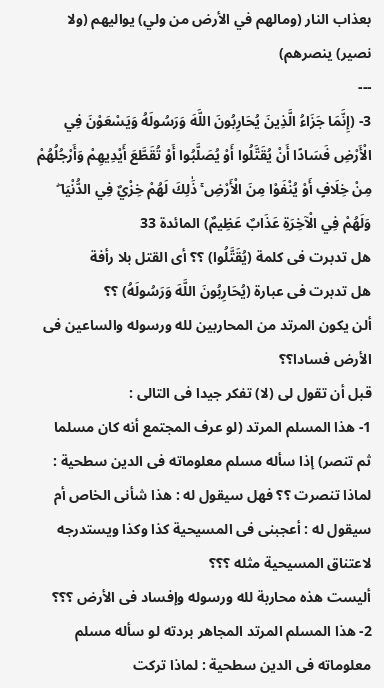بعذاب النار (ومالهم في الأرض من ولي) يواليهم (ولا نصير) ينصرهم)
---
3- (إِنَّمَا جَزَاءُ الَّذِينَ يُحَارِبُونَ اللَّهَ وَرَسُولَهُ وَيَسْعَوْنَ فِي الْأَرْضِ فَسَادًا أَنْ يُقَتَّلُوا أَوْ يُصَلَّبُوا أَوْ تُقَطَّعَ أَيْدِيهِمْ وَأَرْجُلُهُمْ مِنْ خِلَافٍ أَوْ يُنْفَوْا مِنَ الْأَرْضِ ۚ ذَٰلِكَ لَهُمْ خِزْيٌ فِي الدُّنْيَا ۖ وَلَهُمْ فِي الْآخِرَةِ عَذَابٌ عَظِيمٌ) المائدة 33
هل تدبرت فى كلمة (يُقَتَّلُوا) ؟؟ أى القتل بلا رأفة
هل تدبرت فى عبارة (يُحَارِبُونَ اللَّهَ وَرَسُولَهُ) ؟؟
ألن يكون المرتد من المحاربين لله ورسوله والساعين فى الأرض فسادا؟؟
قبل أن تقول لى (لا) تفكر جيدا فى التالى :
1- هذا المسلم المرتد (لو عرف المجتمع أنه كان مسلما ثم تنصر) إذا سأله مسلم معلوماته فى الدين سطحية : لماذا تنصرت ؟؟ فهل سيقول له : هذا شأنى الخاص أم سيقول له : أعجبنى فى المسيحية كذا وكذا ويستدرجه لاعتناق المسيحية مثله ؟؟؟
أليست هذه محاربة لله ورسوله وإفساد فى الأرض ؟؟؟
2- هذا المسلم المرتد المجاهر بردته لو سأله مسلم معلوماته فى الدين سطحية : لماذا تركت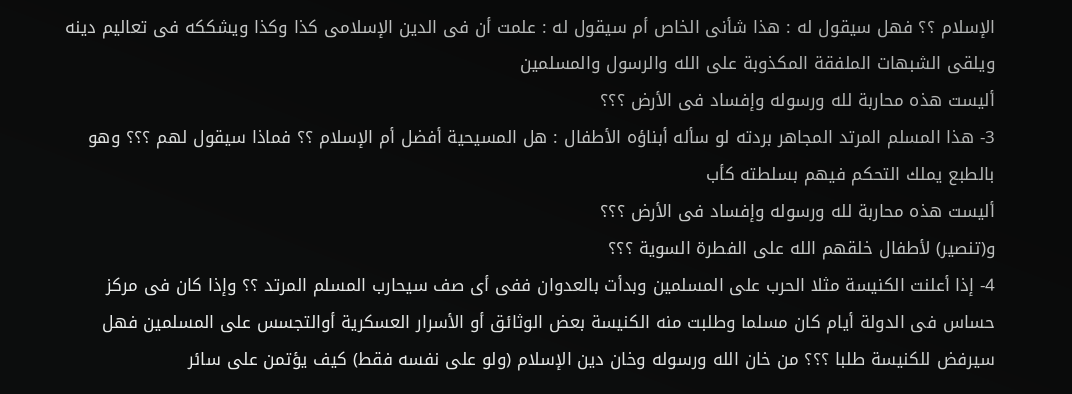الإسلام ؟؟ فهل سيقول له : هذا شأنى الخاص أم سيقول له : علمت أن فى الدين الإسلامى كذا وكذا ويشككه فى تعاليم دينه ويلقى الشبهات الملفقة المكذوبة على الله والرسول والمسلمين
أليست هذه محاربة لله ورسوله وإفساد فى الأرض ؟؟؟
3- هذا المسلم المرتد المجاهر بردته لو سأله أبناؤه الأطفال : هل المسيحية أفضل أم الإسلام ؟؟ فماذا سيقول لهم ؟؟؟ وهو بالطبع يملك التحكم فيهم بسلطته كأب
أليست هذه محاربة لله ورسوله وإفساد فى الأرض ؟؟؟
و(تنصير) لأطفال خلقهم الله على الفطرة السوية ؟؟؟
4- إذا أعلنت الكنيسة مثلا الحرب على المسلمين وبدأت بالعدوان ففى أى صف سيحارب المسلم المرتد ؟؟ وإذا كان فى مركز حساس فى الدولة أيام كان مسلما وطلبت منه الكنيسة بعض الوثائق أو الأسرار العسكرية أوالتجسس على المسلمين فهل سيرفض للكنيسة طلبا ؟؟؟ من خان الله ورسوله وخان دين الإسلام (ولو على نفسه فقط) كيف يؤتمن على سائر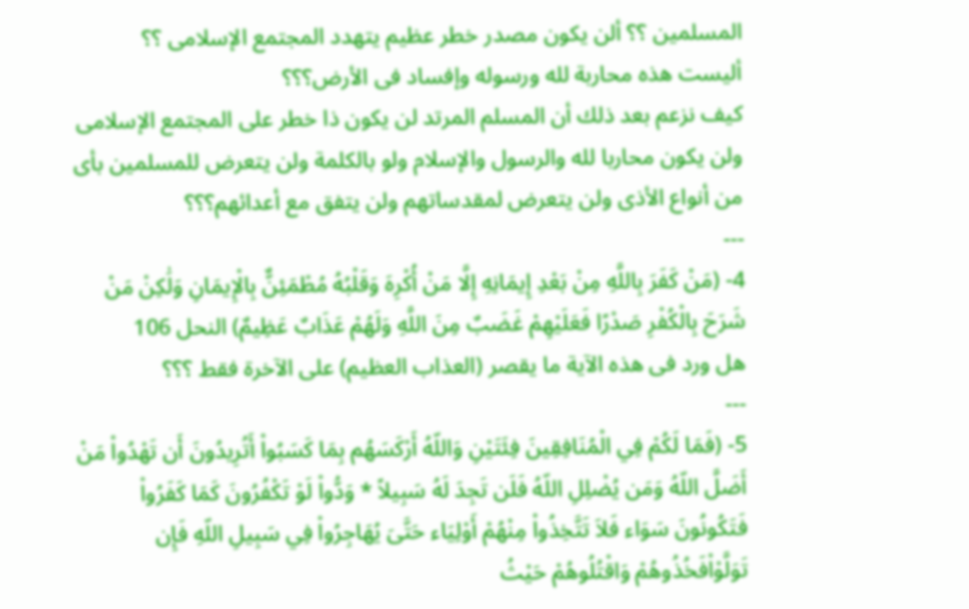المسلمين ؟؟ ألن يكون مصدر خطر عظيم يتهدد المجتمع الإسلامى ؟؟
أليست هذه محاربة لله ورسوله وإفساد فى الأرض؟؟؟
كيف نزعم بعد ذلك أن المسلم المرتد لن يكون ذا خطر على المجتمع الإسلامى ولن يكون محاربا لله والرسول والإسلام ولو بالكلمة ولن يتعرض للمسلمين بأى من أنواع الأذى ولن يتعرض لمقدساتهم ولن يتفق مع أعدائهم؟؟؟
---
4- (مَنْ كَفَرَ بِاللَّهِ مِنْ بَعْدِ إِيمَانِهِ إِلَّا مَنْ أُكْرِهَ وَقَلْبُهُ مُطْمَئِنٌّ بِالْإِيمَانِ وَلَٰكِنْ مَنْ شَرَحَ بِالْكُفْرِ صَدْرًا فَعَلَيْهِمْ غَضَبٌ مِنَ اللَّهِ وَلَهُمْ عَذَابٌ عَظِيمٌ) النحل 106
هل ورد فى هذه الآية ما يقصر (العذاب العظيم) على الآخرة فقط ؟؟؟
---
5- (فَمَا لَكُمْ فِي الْمُنَافِقِينَ فِئَتَيْنِ وَاللّهُ أَرْكَسَهُم بِمَا كَسَبُواْ أَتُرِيدُونَ أَن تَهْدُواْ مَنْ أَضَلَّ اللّهُ وَمَن يُضْلِلِ اللّهُ فَلَن تَجِدَ لَهُ سَبِيلاً * وَدُّواْ لَوْ تَكْفُرُونَ كَمَا كَفَرُواْ فَتَكُونُونَ سَوَاء فَلاَ تَتَّخِذُواْ مِنْهُمْ أَوْلِيَاء حَتَّىَ يُهَاجِرُواْ فِي سَبِيلِ اللّهِ فَإِن تَوَلَّوْاْفَخُذُوهُمْ وَاقْتُلُوهُمْ حَيْثُ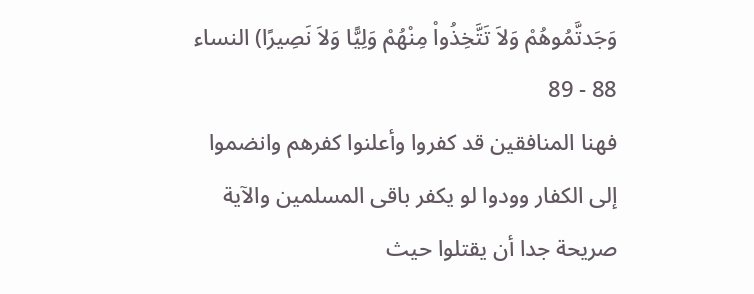وَجَدتَّمُوهُمْ وَلاَ تَتَّخِذُواْ مِنْهُمْ وَلِيًّا وَلاَ نَصِيرًا) النساء 88 - 89
فهنا المنافقين قد كفروا وأعلنوا كفرهم وانضموا إلى الكفار وودوا لو يكفر باقى المسلمين والآية صريحة جدا أن يقتلوا حيث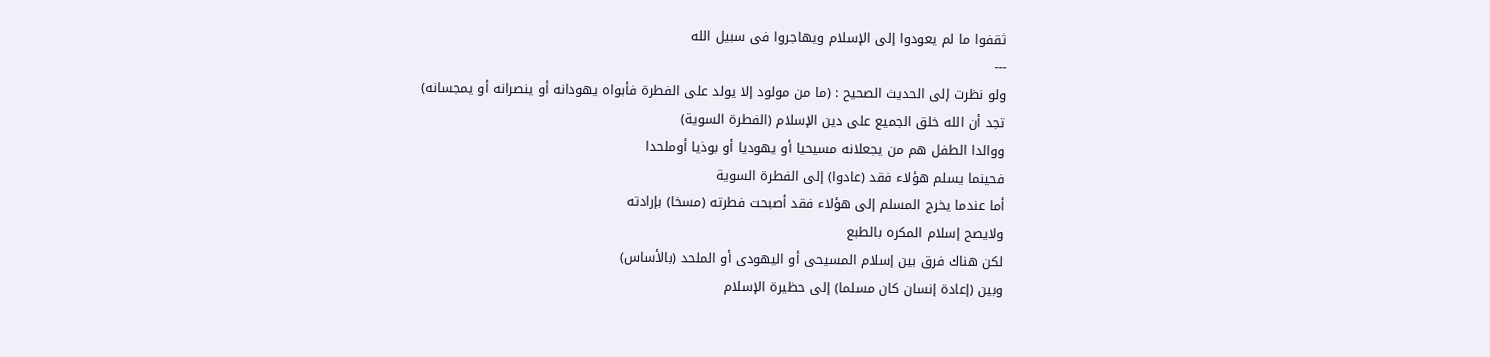ثقفوا ما لم يعودوا إلى الإسلام ويهاجروا فى سبيل الله
---
ولو نظرت إلى الحديث الصحيح : (ما من مولود إلا يولد على الفطرة فأبواه يهودانه أو ينصرانه أو يمجسانه)
تجد أن الله خلق الجميع على دين الإسلام (الفطرة السوية)
ووالدا الطفل هم من يجعلانه مسيحيا أو يهوديا أو بوذيا أوملحدا
فحينما يسلم هؤلاء فقد (عادوا) إلى الفطرة السوية
أما عندما يخرج المسلم إلى هؤلاء فقد أصبحت فطرته (مسخا) بإرادته
ولايصح إسلام المكره بالطبع
لكن هناك فرق بين إسلام المسيحى أو اليهودى أو الملحد (بالأساس)
وبين (إعادة إنسان كان مسلما) إلى حظيرة الإسلام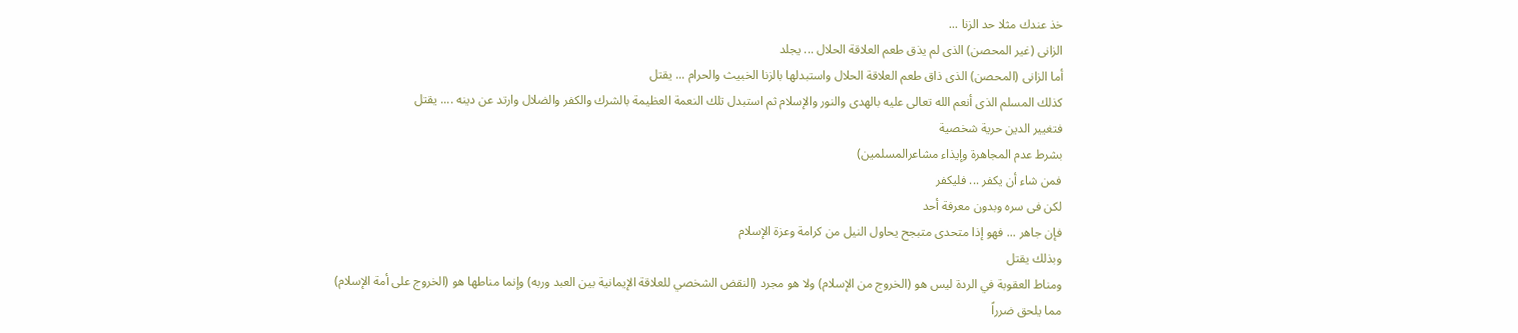خذ عندك مثلا حد الزنا ...
الزانى (غير المحصن) الذى لم يذق طعم العلاقة الحلال ... يجلد
أما الزانى (المحصن) الذى ذاق طعم العلاقة الحلال واستبدلها بالزنا الخبيث والحرام ... يقتل
كذلك المسلم الذى أنعم الله تعالى عليه بالهدى والنور والإسلام ثم استبدل تلك النعمة العظيمة بالشرك والكفر والضلال وارتد عن دينه .... يقتل
فتغيير الدين حرية شخصية
بشرط عدم المجاهرة وإيذاء مشاعرالمسلمين)
فمن شاء أن يكفر ... فليكفر
لكن فى سره وبدون معرفة أحد
فإن جاهر ... فهو إذا متحدى متبجح يحاول النيل من كرامة وعزة الإسلام
وبذلك يقتل
ومناط العقوبة في الردة ليس هو (الخروج من الإسلام) ولا هو مجرد (النقض الشخصي للعلاقة الإيمانية بين العبد وربه) وإنما مناطها هو (الخروج على أمة الإسلام) مما يلحق ضرراً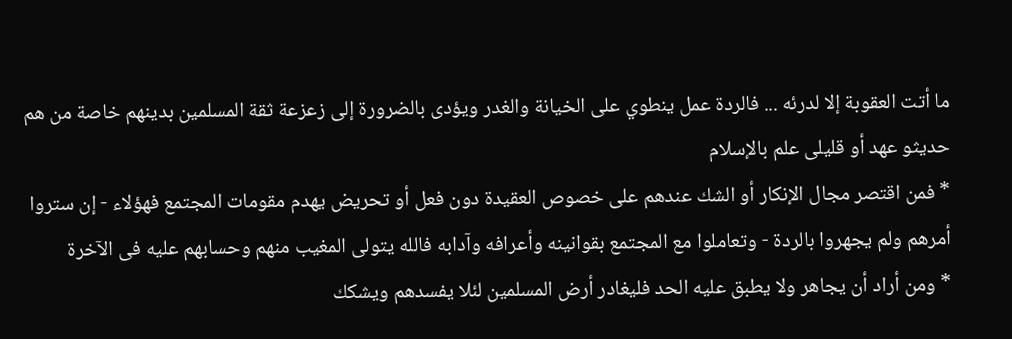ما أتت العقوبة إلا لدرئه ... فالردة عمل ينطوي على الخيانة والغدر ويؤدى بالضرورة إلى زعزعة ثقة المسلمين بدينهم خاصة من هم حديثو عهد أو قليلى علم بالإسلام
* فمن اقتصر مجال الإنكار أو الشك عندهم على خصوص العقيدة دون فعل أو تحريض يهدم مقومات المجتمع فهؤلاء - إن ستروا أمرهم ولم يجهروا بالردة - وتعاملوا مع المجتمع بقوانينه وأعرافه وآدابه فالله يتولى المغيب منهم وحسابهم عليه فى الآخرة
* ومن أراد أن يجاهر ولا يطبق عليه الحد فليغادر أرض المسلمين لئلا يفسدهم ويشكك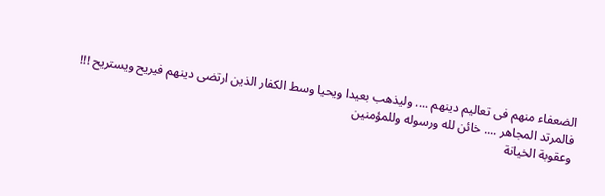الضعفاء منهم فى تعاليم دينهم .... وليذهب بعيدا ويحيا وسط الكفار الذين ارتضى دينهم فيريح ويستريح !!!
فالمرتد المجاهر .... خائن لله ورسوله وللمؤمنين
وعقوبة الخيانة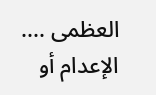العظمى .... الإعدام أو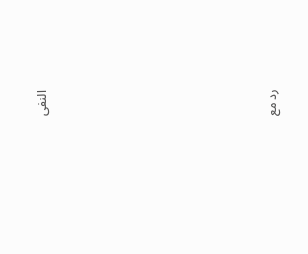النفى








رد مع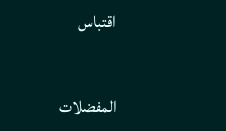اقتباس


المفضلات